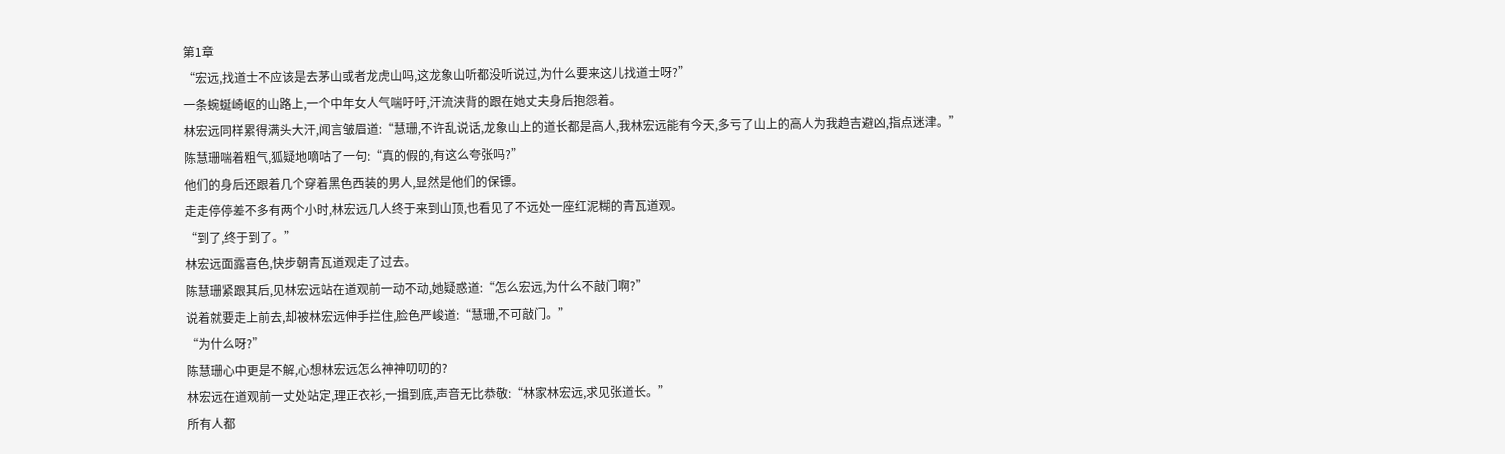第1章
“宏远,找道士不应该是去茅山或者龙虎山吗,这龙象山听都没听说过,为什么要来这儿找道士呀?”
一条蜿蜒崎岖的山路上,一个中年女人气喘吁吁,汗流浃背的跟在她丈夫身后抱怨着。
林宏远同样累得满头大汗,闻言皱眉道:“慧珊,不许乱说话,龙象山上的道长都是高人,我林宏远能有今天,多亏了山上的高人为我趋吉避凶,指点迷津。”
陈慧珊喘着粗气,狐疑地嘀咕了一句:“真的假的,有这么夸张吗?”
他们的身后还跟着几个穿着黑色西装的男人,显然是他们的保镖。
走走停停差不多有两个小时,林宏远几人终于来到山顶,也看见了不远处一座红泥糊的青瓦道观。
“到了,终于到了。”
林宏远面露喜色,快步朝青瓦道观走了过去。
陈慧珊紧跟其后,见林宏远站在道观前一动不动,她疑惑道:“怎么宏远,为什么不敲门啊?”
说着就要走上前去,却被林宏远伸手拦住,脸色严峻道:“慧珊,不可敲门。”
“为什么呀?”
陈慧珊心中更是不解,心想林宏远怎么神神叨叨的?
林宏远在道观前一丈处站定,理正衣衫,一揖到底,声音无比恭敬:“林家林宏远,求见张道长。”
所有人都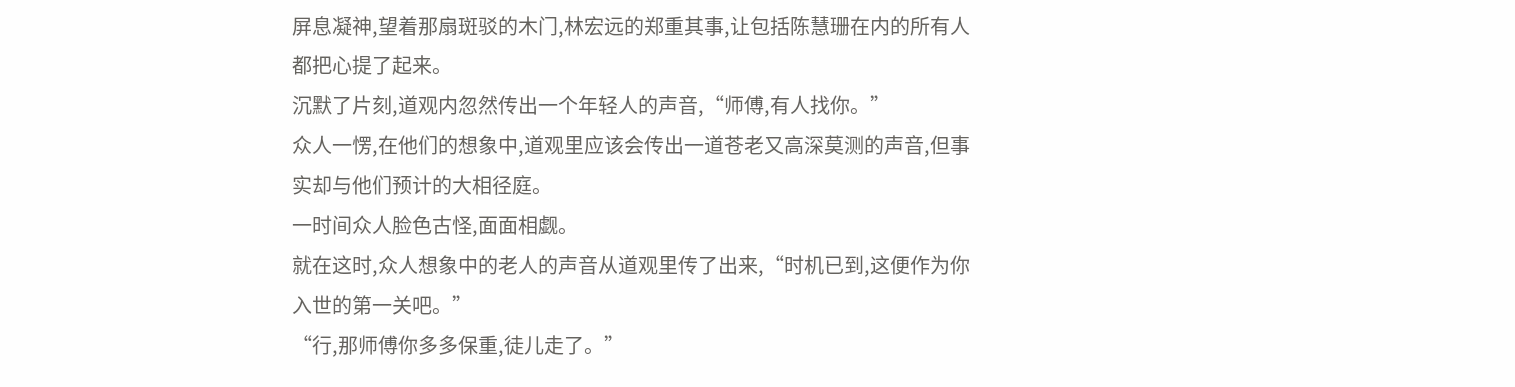屏息凝神,望着那扇斑驳的木门,林宏远的郑重其事,让包括陈慧珊在内的所有人都把心提了起来。
沉默了片刻,道观内忽然传出一个年轻人的声音,“师傅,有人找你。”
众人一愣,在他们的想象中,道观里应该会传出一道苍老又高深莫测的声音,但事实却与他们预计的大相径庭。
一时间众人脸色古怪,面面相觑。
就在这时,众人想象中的老人的声音从道观里传了出来,“时机已到,这便作为你入世的第一关吧。”
“行,那师傅你多多保重,徒儿走了。”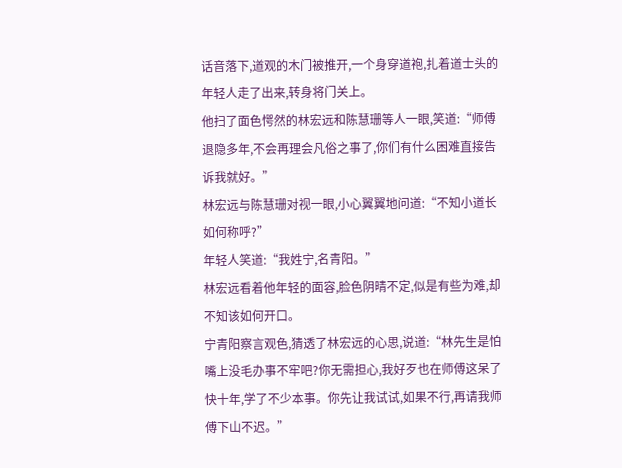话音落下,道观的木门被推开,一个身穿道袍,扎着道士头的年轻人走了出来,转身将门关上。
他扫了面色愕然的林宏远和陈慧珊等人一眼,笑道:“师傅退隐多年,不会再理会凡俗之事了,你们有什么困难直接告诉我就好。”
林宏远与陈慧珊对视一眼,小心翼翼地问道:“不知小道长如何称呼?”
年轻人笑道:“我姓宁,名青阳。”
林宏远看着他年轻的面容,脸色阴晴不定,似是有些为难,却不知该如何开口。
宁青阳察言观色,猜透了林宏远的心思,说道:“林先生是怕嘴上没毛办事不牢吧?你无需担心,我好歹也在师傅这呆了快十年,学了不少本事。你先让我试试,如果不行,再请我师傅下山不迟。”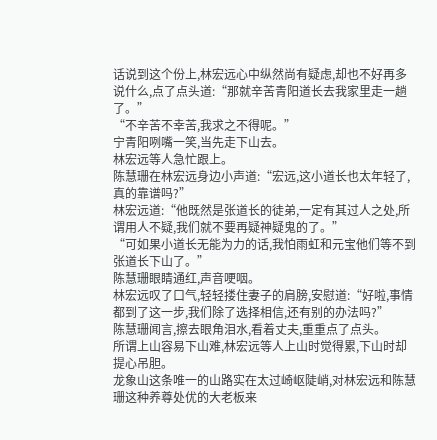话说到这个份上,林宏远心中纵然尚有疑虑,却也不好再多说什么,点了点头道:“那就辛苦青阳道长去我家里走一趟了。”
“不辛苦不幸苦,我求之不得呢。”
宁青阳咧嘴一笑,当先走下山去。
林宏远等人急忙跟上。
陈慧珊在林宏远身边小声道:“宏远,这小道长也太年轻了,真的靠谱吗?”
林宏远道:“他既然是张道长的徒弟,一定有其过人之处,所谓用人不疑,我们就不要再疑神疑鬼的了。”
“可如果小道长无能为力的话,我怕雨虹和元宝他们等不到张道长下山了。”
陈慧珊眼睛通红,声音哽咽。
林宏远叹了口气,轻轻搂住妻子的肩膀,安慰道:“好啦,事情都到了这一步,我们除了选择相信,还有别的办法吗?”
陈慧珊闻言,擦去眼角泪水,看着丈夫,重重点了点头。
所谓上山容易下山难,林宏远等人上山时觉得累,下山时却提心吊胆。
龙象山这条唯一的山路实在太过崎岖陡峭,对林宏远和陈慧珊这种养尊处优的大老板来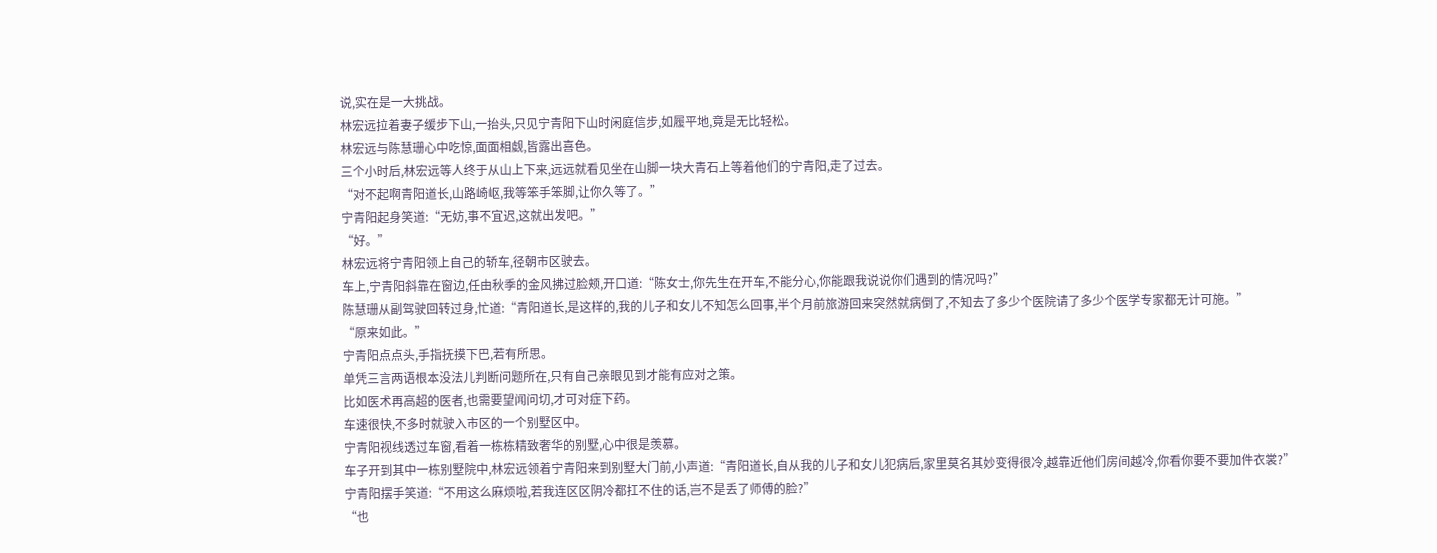说,实在是一大挑战。
林宏远拉着妻子缓步下山,一抬头,只见宁青阳下山时闲庭信步,如履平地,竟是无比轻松。
林宏远与陈慧珊心中吃惊,面面相觑,皆露出喜色。
三个小时后,林宏远等人终于从山上下来,远远就看见坐在山脚一块大青石上等着他们的宁青阳,走了过去。
“对不起啊青阳道长,山路崎岖,我等笨手笨脚,让你久等了。”
宁青阳起身笑道:“无妨,事不宜迟,这就出发吧。”
“好。”
林宏远将宁青阳领上自己的轿车,径朝市区驶去。
车上,宁青阳斜靠在窗边,任由秋季的金风拂过脸颊,开口道:“陈女士,你先生在开车,不能分心,你能跟我说说你们遇到的情况吗?”
陈慧珊从副驾驶回转过身,忙道:“青阳道长,是这样的,我的儿子和女儿不知怎么回事,半个月前旅游回来突然就病倒了,不知去了多少个医院请了多少个医学专家都无计可施。”
“原来如此。”
宁青阳点点头,手指抚摸下巴,若有所思。
单凭三言两语根本没法儿判断问题所在,只有自己亲眼见到才能有应对之策。
比如医术再高超的医者,也需要望闻问切,才可对症下药。
车速很快,不多时就驶入市区的一个别墅区中。
宁青阳视线透过车窗,看着一栋栋精致奢华的别墅,心中很是羡慕。
车子开到其中一栋别墅院中,林宏远领着宁青阳来到别墅大门前,小声道:“青阳道长,自从我的儿子和女儿犯病后,家里莫名其妙变得很冷,越靠近他们房间越冷,你看你要不要加件衣裳?”
宁青阳摆手笑道:“不用这么麻烦啦,若我连区区阴冷都扛不住的话,岂不是丢了师傅的脸?”
“也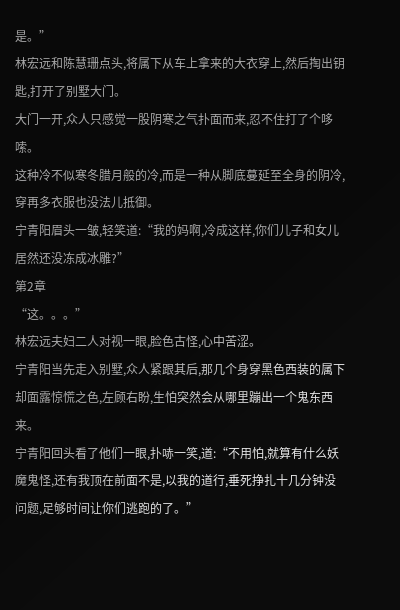是。”
林宏远和陈慧珊点头,将属下从车上拿来的大衣穿上,然后掏出钥匙,打开了别墅大门。
大门一开,众人只感觉一股阴寒之气扑面而来,忍不住打了个哆嗦。
这种冷不似寒冬腊月般的冷,而是一种从脚底蔓延至全身的阴冷,穿再多衣服也没法儿抵御。
宁青阳眉头一皱,轻笑道:“我的妈啊,冷成这样,你们儿子和女儿居然还没冻成冰雕?”
第2章
“这。。。”
林宏远夫妇二人对视一眼,脸色古怪,心中苦涩。
宁青阳当先走入别墅,众人紧跟其后,那几个身穿黑色西装的属下却面露惊慌之色,左顾右盼,生怕突然会从哪里蹦出一个鬼东西来。
宁青阳回头看了他们一眼,扑哧一笑,道:“不用怕,就算有什么妖魔鬼怪,还有我顶在前面不是,以我的道行,垂死挣扎十几分钟没问题,足够时间让你们逃跑的了。”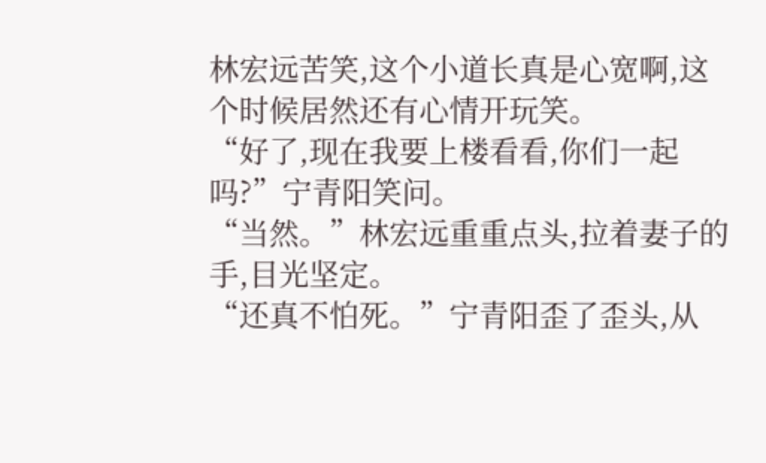林宏远苦笑,这个小道长真是心宽啊,这个时候居然还有心情开玩笑。
“好了,现在我要上楼看看,你们一起吗?”宁青阳笑问。
“当然。”林宏远重重点头,拉着妻子的手,目光坚定。
“还真不怕死。”宁青阳歪了歪头,从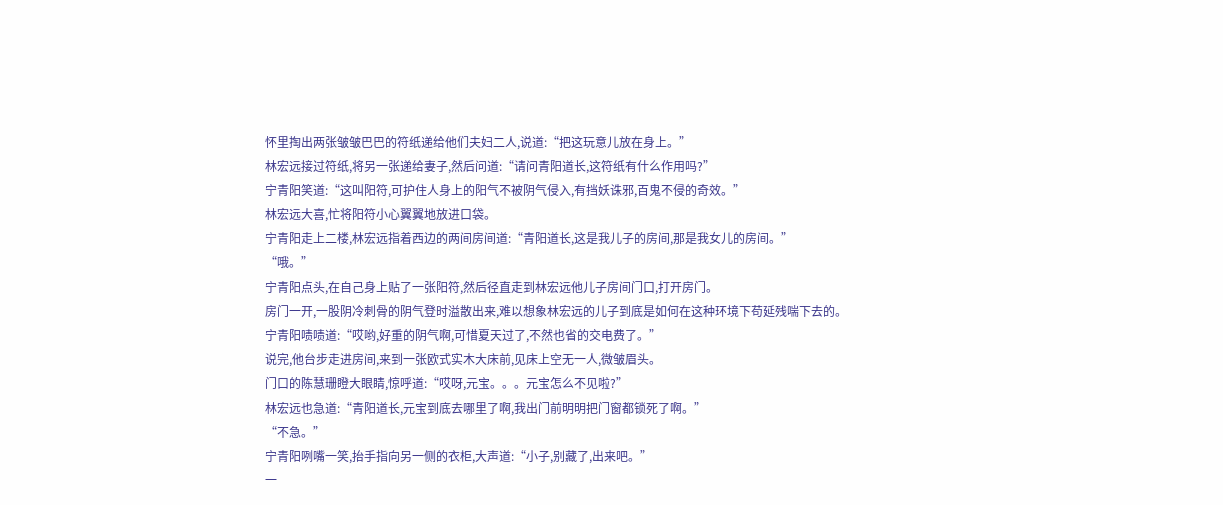怀里掏出两张皱皱巴巴的符纸递给他们夫妇二人,说道:“把这玩意儿放在身上。”
林宏远接过符纸,将另一张递给妻子,然后问道:“请问青阳道长,这符纸有什么作用吗?”
宁青阳笑道:“这叫阳符,可护住人身上的阳气不被阴气侵入,有挡妖诛邪,百鬼不侵的奇效。”
林宏远大喜,忙将阳符小心翼翼地放进口袋。
宁青阳走上二楼,林宏远指着西边的两间房间道:“青阳道长,这是我儿子的房间,那是我女儿的房间。”
“哦。”
宁青阳点头,在自己身上贴了一张阳符,然后径直走到林宏远他儿子房间门口,打开房门。
房门一开,一股阴冷刺骨的阴气登时溢散出来,难以想象林宏远的儿子到底是如何在这种环境下苟延残喘下去的。
宁青阳啧啧道:“哎哟,好重的阴气啊,可惜夏天过了,不然也省的交电费了。”
说完,他台步走进房间,来到一张欧式实木大床前,见床上空无一人,微皱眉头。
门口的陈慧珊瞪大眼睛,惊呼道:“哎呀,元宝。。。元宝怎么不见啦?”
林宏远也急道:“青阳道长,元宝到底去哪里了啊,我出门前明明把门窗都锁死了啊。”
“不急。”
宁青阳咧嘴一笑,抬手指向另一侧的衣柜,大声道:“小子,别藏了,出来吧。”
一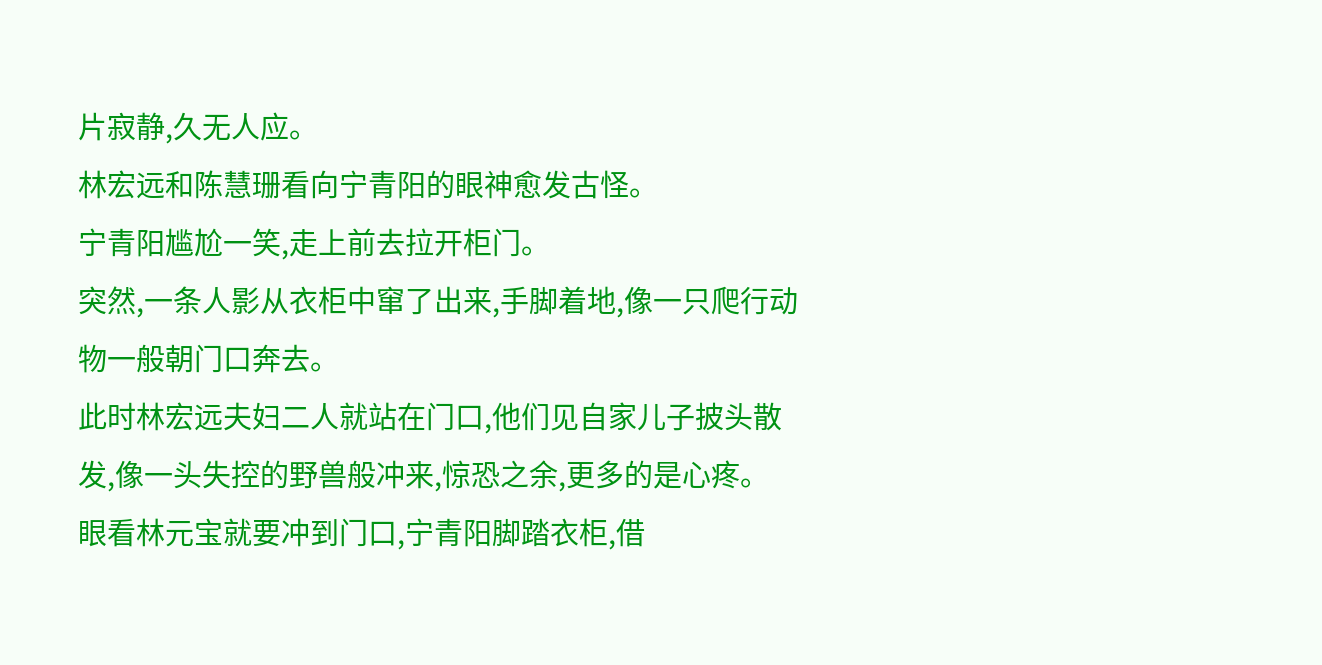片寂静,久无人应。
林宏远和陈慧珊看向宁青阳的眼神愈发古怪。
宁青阳尴尬一笑,走上前去拉开柜门。
突然,一条人影从衣柜中窜了出来,手脚着地,像一只爬行动物一般朝门口奔去。
此时林宏远夫妇二人就站在门口,他们见自家儿子披头散发,像一头失控的野兽般冲来,惊恐之余,更多的是心疼。
眼看林元宝就要冲到门口,宁青阳脚踏衣柜,借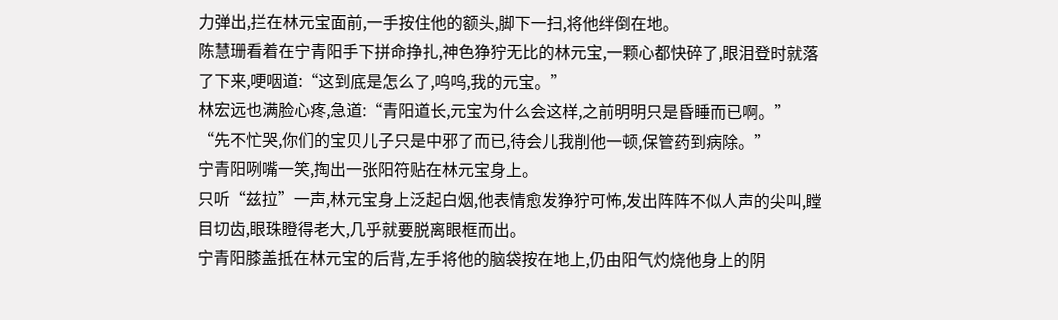力弹出,拦在林元宝面前,一手按住他的额头,脚下一扫,将他绊倒在地。
陈慧珊看着在宁青阳手下拼命挣扎,神色狰狞无比的林元宝,一颗心都快碎了,眼泪登时就落了下来,哽咽道:“这到底是怎么了,呜呜,我的元宝。”
林宏远也满脸心疼,急道:“青阳道长,元宝为什么会这样,之前明明只是昏睡而已啊。”
“先不忙哭,你们的宝贝儿子只是中邪了而已,待会儿我削他一顿,保管药到病除。”
宁青阳咧嘴一笑,掏出一张阳符贴在林元宝身上。
只听“兹拉”一声,林元宝身上泛起白烟,他表情愈发狰狞可怖,发出阵阵不似人声的尖叫,瞠目切齿,眼珠瞪得老大,几乎就要脱离眼框而出。
宁青阳膝盖抵在林元宝的后背,左手将他的脑袋按在地上,仍由阳气灼烧他身上的阴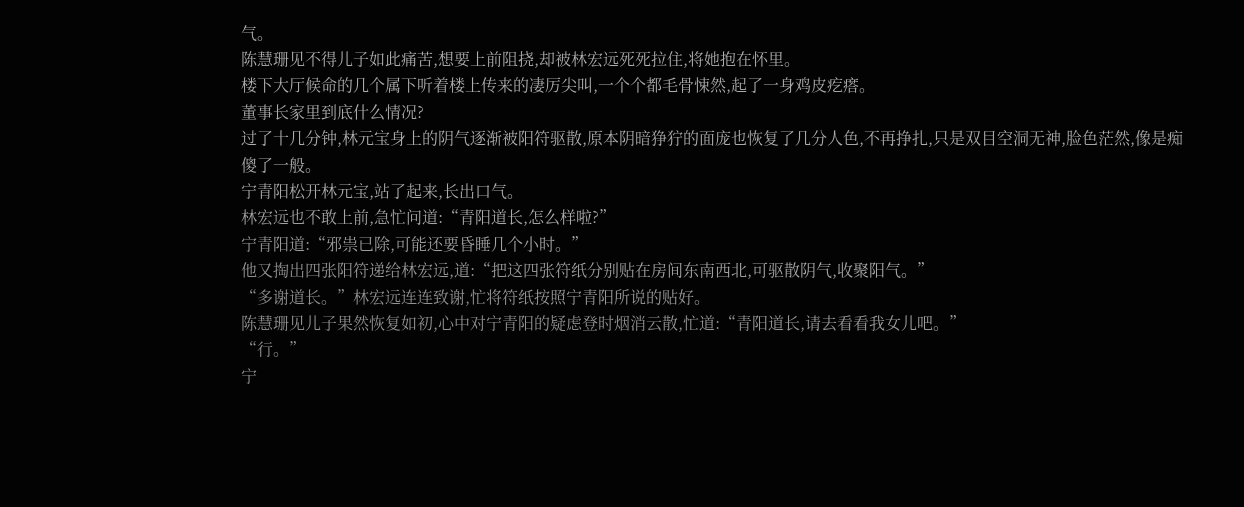气。
陈慧珊见不得儿子如此痛苦,想要上前阻挠,却被林宏远死死拉住,将她抱在怀里。
楼下大厅候命的几个属下听着楼上传来的凄厉尖叫,一个个都毛骨悚然,起了一身鸡皮疙瘩。
董事长家里到底什么情况?
过了十几分钟,林元宝身上的阴气逐渐被阳符驱散,原本阴暗狰狞的面庞也恢复了几分人色,不再挣扎,只是双目空洞无神,脸色茫然,像是痴傻了一般。
宁青阳松开林元宝,站了起来,长出口气。
林宏远也不敢上前,急忙问道:“青阳道长,怎么样啦?”
宁青阳道:“邪祟已除,可能还要昏睡几个小时。”
他又掏出四张阳符递给林宏远,道:“把这四张符纸分别贴在房间东南西北,可驱散阴气,收聚阳气。”
“多谢道长。”林宏远连连致谢,忙将符纸按照宁青阳所说的贴好。
陈慧珊见儿子果然恢复如初,心中对宁青阳的疑虑登时烟消云散,忙道:“青阳道长,请去看看我女儿吧。”
“行。”
宁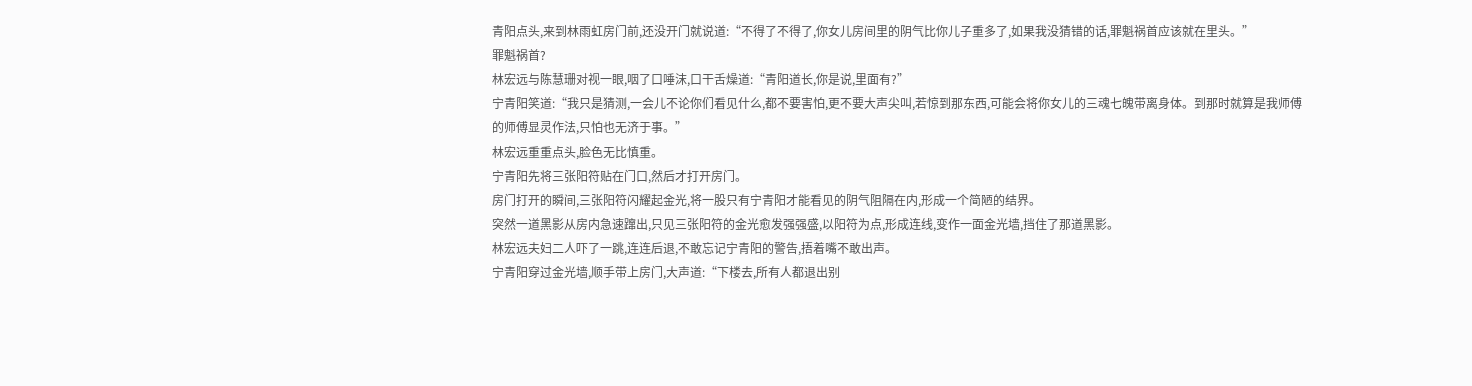青阳点头,来到林雨虹房门前,还没开门就说道:“不得了不得了,你女儿房间里的阴气比你儿子重多了,如果我没猜错的话,罪魁祸首应该就在里头。”
罪魁祸首?
林宏远与陈慧珊对视一眼,咽了口唾沫,口干舌燥道:“青阳道长,你是说,里面有?”
宁青阳笑道:“我只是猜测,一会儿不论你们看见什么,都不要害怕,更不要大声尖叫,若惊到那东西,可能会将你女儿的三魂七魄带离身体。到那时就算是我师傅的师傅显灵作法,只怕也无济于事。”
林宏远重重点头,脸色无比慎重。
宁青阳先将三张阳符贴在门口,然后才打开房门。
房门打开的瞬间,三张阳符闪耀起金光,将一股只有宁青阳才能看见的阴气阻隔在内,形成一个简陋的结界。
突然一道黑影从房内急速蹿出,只见三张阳符的金光愈发强强盛,以阳符为点,形成连线,变作一面金光墙,挡住了那道黑影。
林宏远夫妇二人吓了一跳,连连后退,不敢忘记宁青阳的警告,捂着嘴不敢出声。
宁青阳穿过金光墙,顺手带上房门,大声道:“下楼去,所有人都退出别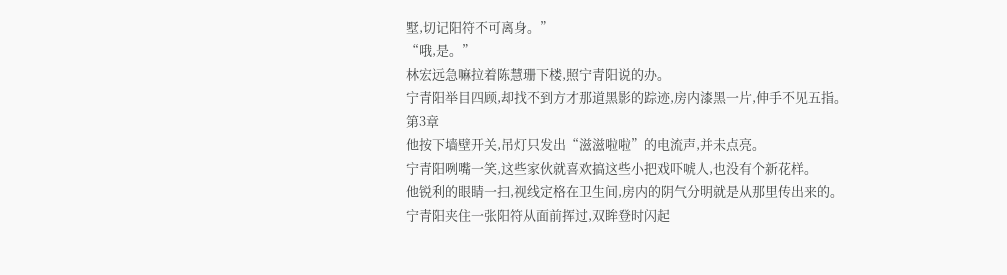墅,切记阳符不可离身。”
“哦,是。”
林宏远急嘛拉着陈慧珊下楼,照宁青阳说的办。
宁青阳举目四顾,却找不到方才那道黑影的踪迹,房内漆黑一片,伸手不见五指。
第3章
他按下墙壁开关,吊灯只发出“滋滋啦啦”的电流声,并未点亮。
宁青阳咧嘴一笑,这些家伙就喜欢搞这些小把戏吓唬人,也没有个新花样。
他锐利的眼睛一扫,视线定格在卫生间,房内的阴气分明就是从那里传出来的。
宁青阳夹住一张阳符从面前挥过,双眸登时闪起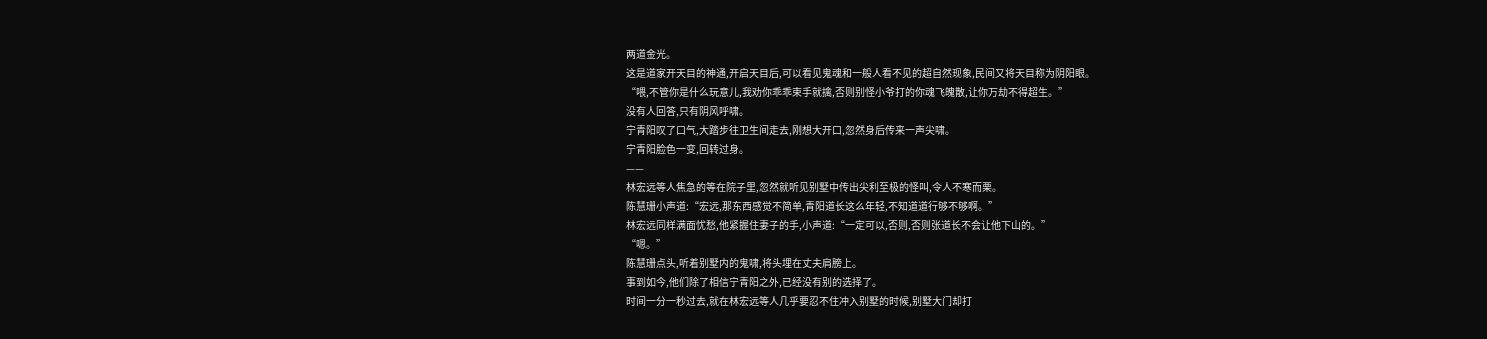两道金光。
这是道家开天目的神通,开启天目后,可以看见鬼魂和一般人看不见的超自然现象,民间又将天目称为阴阳眼。
“喂,不管你是什么玩意儿,我劝你乖乖束手就擒,否则别怪小爷打的你魂飞魄散,让你万劫不得超生。”
没有人回答,只有阴风呼啸。
宁青阳叹了口气,大踏步往卫生间走去,刚想大开口,忽然身后传来一声尖啸。
宁青阳脸色一变,回转过身。
——
林宏远等人焦急的等在院子里,忽然就听见别墅中传出尖利至极的怪叫,令人不寒而栗。
陈慧珊小声道:“宏远,那东西感觉不简单,青阳道长这么年轻,不知道道行够不够啊。”
林宏远同样满面忧愁,他紧握住妻子的手,小声道:“一定可以,否则,否则张道长不会让他下山的。”
“嗯。”
陈慧珊点头,听着别墅内的鬼啸,将头埋在丈夫肩膀上。
事到如今,他们除了相信宁青阳之外,已经没有别的选择了。
时间一分一秒过去,就在林宏远等人几乎要忍不住冲入别墅的时候,别墅大门却打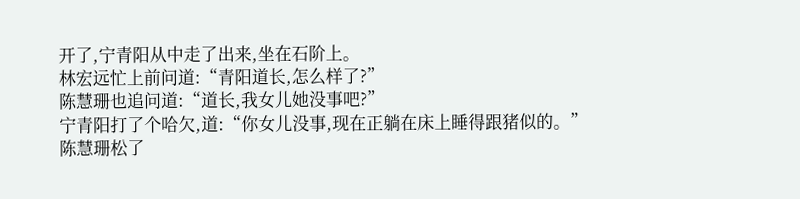开了,宁青阳从中走了出来,坐在石阶上。
林宏远忙上前问道:“青阳道长,怎么样了?”
陈慧珊也追问道:“道长,我女儿她没事吧?”
宁青阳打了个哈欠,道:“你女儿没事,现在正躺在床上睡得跟猪似的。”
陈慧珊松了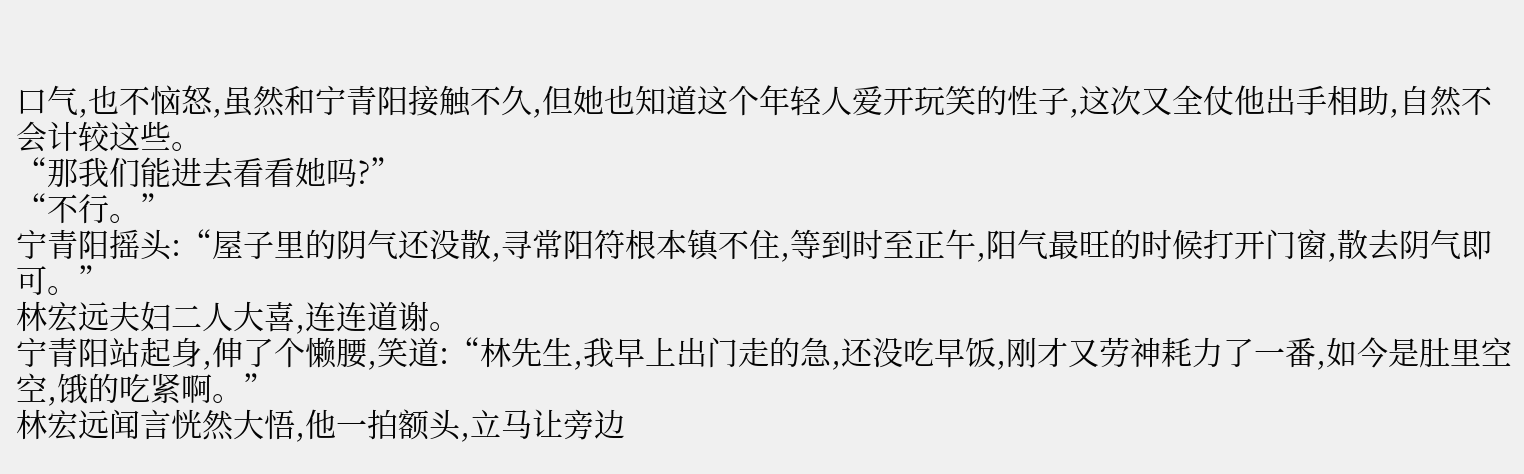口气,也不恼怒,虽然和宁青阳接触不久,但她也知道这个年轻人爱开玩笑的性子,这次又全仗他出手相助,自然不会计较这些。
“那我们能进去看看她吗?”
“不行。”
宁青阳摇头:“屋子里的阴气还没散,寻常阳符根本镇不住,等到时至正午,阳气最旺的时候打开门窗,散去阴气即可。”
林宏远夫妇二人大喜,连连道谢。
宁青阳站起身,伸了个懒腰,笑道:“林先生,我早上出门走的急,还没吃早饭,刚才又劳神耗力了一番,如今是肚里空空,饿的吃紧啊。”
林宏远闻言恍然大悟,他一拍额头,立马让旁边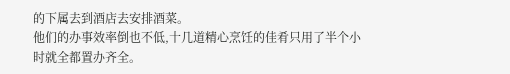的下属去到酒店去安排酒菜。
他们的办事效率倒也不低,十几道精心烹饪的佳肴只用了半个小时就全都置办齐全。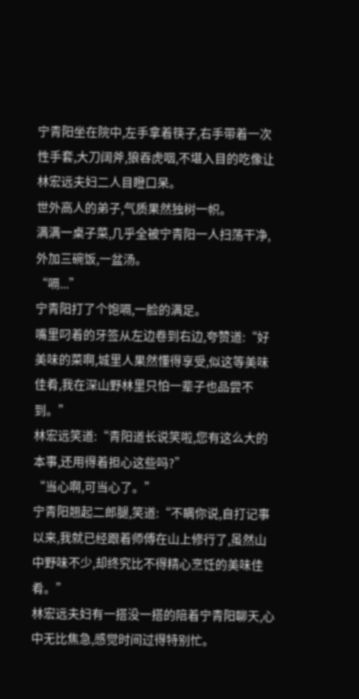宁青阳坐在院中,左手拿着筷子,右手带着一次性手套,大刀阔斧,狼吞虎咽,不堪入目的吃像让林宏远夫妇二人目瞪口呆。
世外高人的弟子,气质果然独树一帜。
满满一桌子菜,几乎全被宁青阳一人扫荡干净,外加三碗饭,一盆汤。
“嗝...”
宁青阳打了个饱嗝,一脸的满足。
嘴里叼着的牙签从左边卷到右边,夸赞道:“好美味的菜啊,城里人果然懂得享受,似这等美味佳肴,我在深山野林里只怕一辈子也品尝不到。”
林宏远笑道:“青阳道长说笑啦,您有这么大的本事,还用得着担心这些吗?”
“当心啊,可当心了。”
宁青阳翘起二郎腿,笑道:“不瞒你说,自打记事以来,我就已经跟着师傅在山上修行了,虽然山中野味不少,却终究比不得精心烹饪的美味佳肴。”
林宏远夫妇有一搭没一搭的陪着宁青阳聊天,心中无比焦急,感觉时间过得特别忙。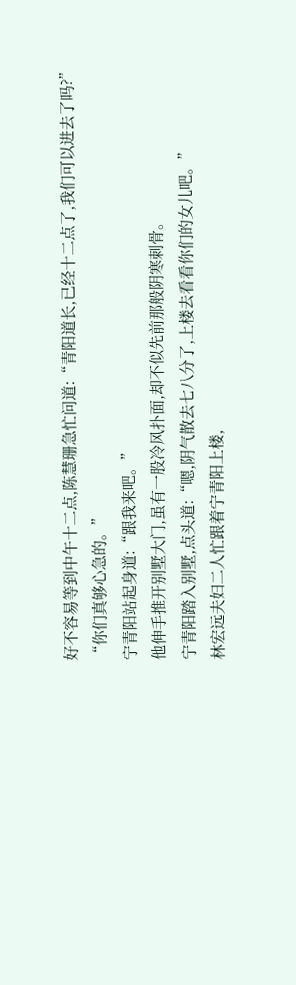好不容易等到中午十二点,陈慧珊急忙问道:“青阳道长,已经十二点了,我们可以进去了吗?”
“你们真够心急的。”
宁青阳站起身道:“跟我来吧。”
他伸手推开别墅大门,虽有一股冷风扑面,却不似先前那般阴寒刺骨。
宁青阳踏入别墅,点头道:“嗯,阴气散去七八分了,上楼去看看你们的女儿吧。”
林宏远夫妇二人忙跟着宁青阳上楼,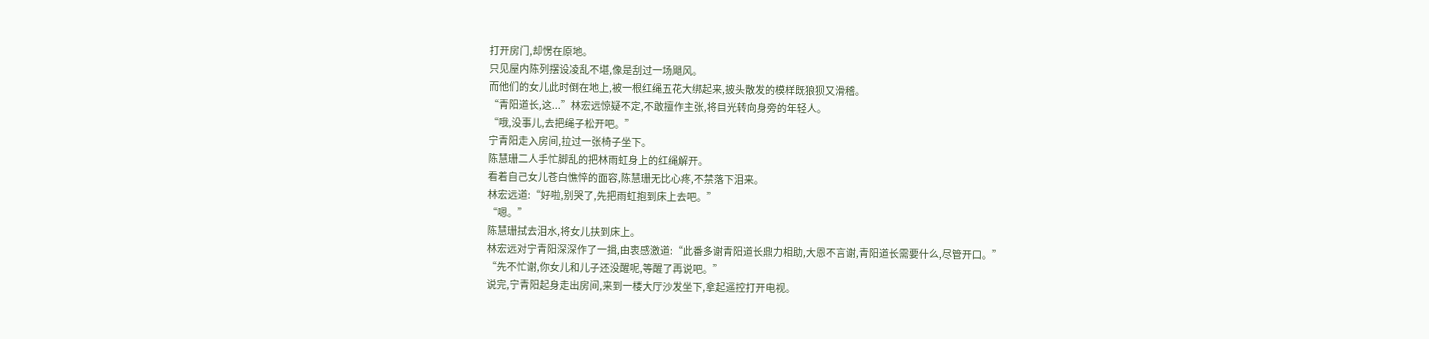打开房门,却愣在原地。
只见屋内陈列摆设凌乱不堪,像是刮过一场飓风。
而他们的女儿此时倒在地上,被一根红绳五花大绑起来,披头散发的模样既狼狈又滑稽。
“青阳道长,这...”林宏远惊疑不定,不敢擅作主张,将目光转向身旁的年轻人。
“哦,没事儿,去把绳子松开吧。”
宁青阳走入房间,拉过一张椅子坐下。
陈慧珊二人手忙脚乱的把林雨虹身上的红绳解开。
看着自己女儿苍白憔悴的面容,陈慧珊无比心疼,不禁落下泪来。
林宏远道:“好啦,别哭了,先把雨虹抱到床上去吧。”
“嗯。”
陈慧珊拭去泪水,将女儿扶到床上。
林宏远对宁青阳深深作了一揖,由衷感激道:“此番多谢青阳道长鼎力相助,大恩不言谢,青阳道长需要什么,尽管开口。”
“先不忙谢,你女儿和儿子还没醒呢,等醒了再说吧。”
说完,宁青阳起身走出房间,来到一楼大厅沙发坐下,拿起遥控打开电视。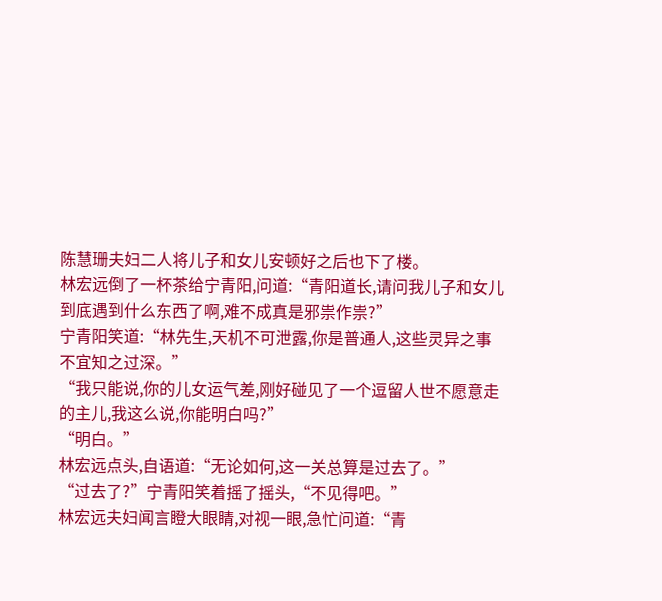陈慧珊夫妇二人将儿子和女儿安顿好之后也下了楼。
林宏远倒了一杯茶给宁青阳,问道:“青阳道长,请问我儿子和女儿到底遇到什么东西了啊,难不成真是邪祟作祟?”
宁青阳笑道:“林先生,天机不可泄露,你是普通人,这些灵异之事不宜知之过深。”
“我只能说,你的儿女运气差,刚好碰见了一个逗留人世不愿意走的主儿,我这么说,你能明白吗?”
“明白。”
林宏远点头,自语道:“无论如何,这一关总算是过去了。”
“过去了?”宁青阳笑着摇了摇头,“不见得吧。”
林宏远夫妇闻言瞪大眼睛,对视一眼,急忙问道:“青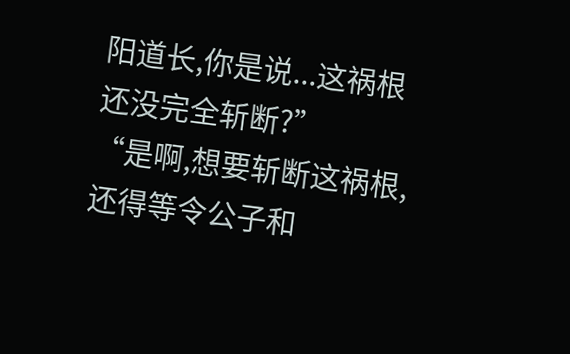阳道长,你是说...这祸根还没完全斩断?”
“是啊,想要斩断这祸根,还得等令公子和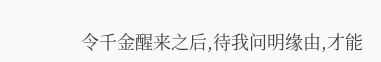令千金醒来之后,待我问明缘由,才能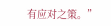有应对之策。”